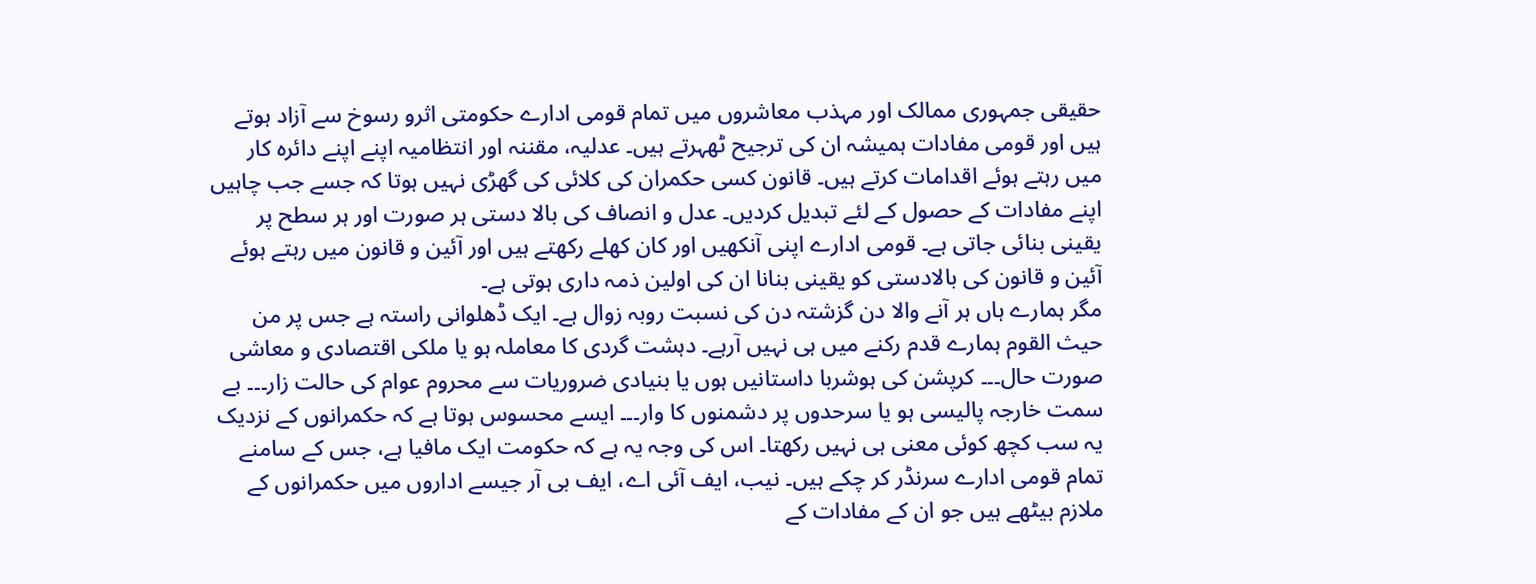حقیقی جمہوری ممالک اور مہذب معاشروں میں تمام قومی ادارے حکومتی اثرو رسوخ سے آزاد ہوتے ہیں اور قومی مفادات ہمیشہ ان کی ترجیح ٹھہرتے ہیں۔ عدلیہ، مقننہ اور انتظامیہ اپنے اپنے دائرہ کار میں رہتے ہوئے اقدامات کرتے ہیں۔ قانون کسی حکمران کی کلائی کی گھڑی نہیں ہوتا کہ جسے جب چاہیں اپنے مفادات کے حصول کے لئے تبدیل کردیں۔ عدل و انصاف کی بالا دستی ہر صورت اور ہر سطح پر یقینی بنائی جاتی ہے۔ قومی ادارے اپنی آنکھیں اور کان کھلے رکھتے ہیں اور آئین و قانون میں رہتے ہوئے آئین و قانون کی بالادستی کو یقینی بنانا ان کی اولین ذمہ داری ہوتی ہے۔
مگر ہمارے ہاں ہر آنے والا دن گزشتہ دن کی نسبت روبہ زوال ہے۔ ایک ڈھلوانی راستہ ہے جس پر من حیث القوم ہمارے قدم رکنے میں ہی نہیں آرہے۔ دہشت گردی کا معاملہ ہو یا ملکی اقتصادی و معاشی صورت حال۔۔۔ کرپشن کی ہوشربا داستانیں ہوں یا بنیادی ضروریات سے محروم عوام کی حالت زار۔۔۔ بے سمت خارجہ پالیسی ہو یا سرحدوں پر دشمنوں کا وار۔۔۔ ایسے محسوس ہوتا ہے کہ حکمرانوں کے نزدیک یہ سب کچھ کوئی معنی ہی نہیں رکھتا۔ اس کی وجہ یہ ہے کہ حکومت ایک مافیا ہے، جس کے سامنے تمام قومی ادارے سرنڈر کر چکے ہیں۔ نیب، ایف آئی اے، ایف بی آر جیسے اداروں میں حکمرانوں کے ملازم بیٹھے ہیں جو ان کے مفادات کے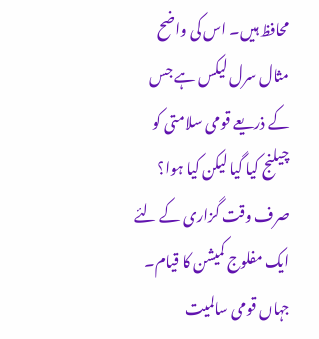محافظ ہیں۔ اس کی واضح مثال سرل لیکس ہے جس کے ذریعے قومی سلامتی کو چیلنج کیا گیا لیکن کیا ہوا؟ صرف وقت گزاری کے لئے ایک مفلوج کمیشن کا قیام۔ جہاں قومی سالمیت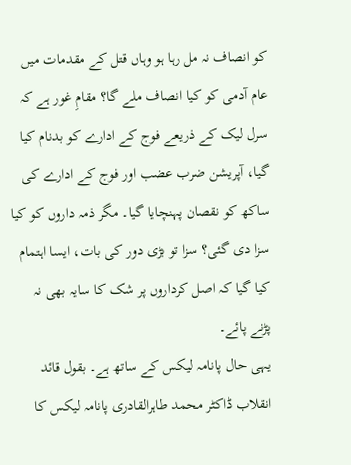کو انصاف نہ مل رہا ہو وہاں قتل کے مقدمات میں عام آدمی کو کیا انصاف ملے گا؟ مقامِ غور ہے کہ سرل لیک کے ذریعے فوج کے ادارے کو بدنام کیا گیا، آپریشن ضرب عضب اور فوج کے ادارے کی ساکھ کو نقصان پہنچایا گیا۔ مگر ذمہ داروں کو کیا سزا دی گئی؟ سزا تو بڑی دور کی بات، ایسا اہتمام کیا گیا کہ اصل کرداروں پر شک کا سایہ بھی نہ پڑنے پائے۔
یہی حال پانامہ لیکس کے ساتھ ہے۔ بقول قائد انقلاب ڈاکٹر محمد طاہرالقادری پانامہ لیکس کا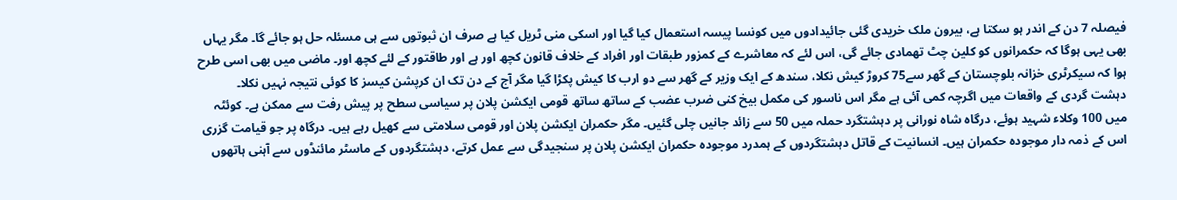فیصلہ 7 دن کے اندر ہو سکتا ہے، بیرون ملک خریدی گئی جائیدادوں میں کونسا پیسہ استعمال کیا گیا اور اسکی منی ٹریل کیا ہے صرف ان ثبوتوں سے ہی مسئلہ حل ہو جائے گا۔ مگر یہاں بھی یہی ہوگا کہ حکمرانوں کو کلین چٹ تھمادی جائے گی، اس لئے کہ معاشرے کے کمزور طبقات اور افراد کے خلاف قانون کچھ اور ہے اور طاقتور کے لئے کچھ اور۔ ماضی میں بھی اسی طرح ہوا کہ سیکرٹری خزانہ بلوچستان کے گھر سے75 کروڑ کیش نکلا، سندھ کے ایک وزیر کے گھر سے دو ارب کا کیش پکڑا گیا مگر آج کے دن تک ان کرپشن کیسز کا کوئی نتیجہ نہیں نکلا۔
دہشت گردی کے واقعات میں اگرچہ کمی آئی ہے مگر اس ناسور کی مکمل بیخ کنی ضرب عضب کے ساتھ ساتھ قومی ایکشن پلان پر سیاسی سطح پر پیش رفت سے ممکن ہے۔ کوئٹہ میں 100 وکلاء شہید ہوئے، درگاہ شاہ نورانی پر دہشتگرد حملہ میں 50 سے زائد جانیں چلی گئیں۔ مگر حکمران ایکشن پلان اور قومی سلامتی سے کھیل رہے ہیں۔ درگاہ پر جو قیامت گزری اس کے ذمہ دار موجودہ حکمران ہیں۔ انسانیت کے قاتل دہشتگردوں کے ہمدرد موجودہ حکمران ایکشن پلان پر سنجیدگی سے عمل کرتے، دہشتگردوں کے ماسٹر مائنڈوں سے آہنی ہاتھوں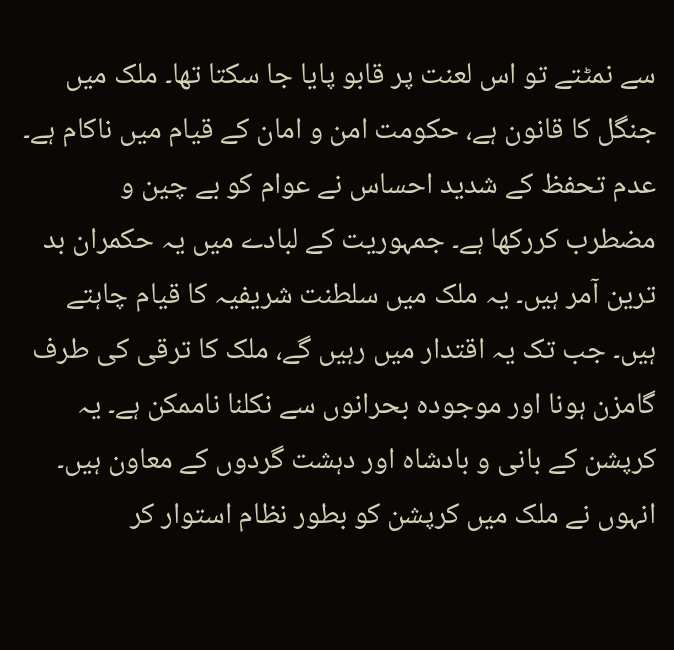سے نمٹتے تو اس لعنت پر قابو پایا جا سکتا تھا۔ ملک میں جنگل کا قانون ہے، حکومت امن و امان کے قیام میں ناکام ہے۔ عدم تحفظ کے شدید احساس نے عوام کو بے چین و مضطرب کررکھا ہے۔ جمہوریت کے لبادے میں یہ حکمران بد ترین آمر ہیں۔ یہ ملک میں سلطنت شریفیہ کا قیام چاہتے ہیں۔ جب تک یہ اقتدار میں رہیں گے، ملک کا ترقی کی طرف گامزن ہونا اور موجودہ بحرانوں سے نکلنا ناممکن ہے۔ یہ کرپشن کے بانی و بادشاہ اور دہشت گردوں کے معاون ہیں۔ انہوں نے ملک میں کرپشن کو بطور نظام استوار کر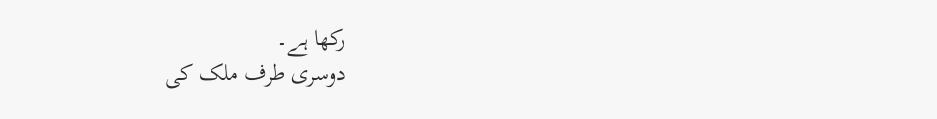رکھا ہے۔
دوسری طرف ملک کی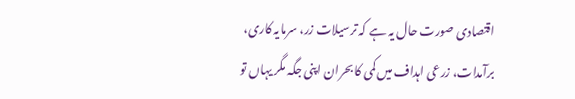اقتصادی صورت حال یہ ہے کہ ترسیلات زر، سرمایہ کاری، برآمدات، زرعی اہداف میں کمی کا بحران اپنی جگہ مگر یہاں تو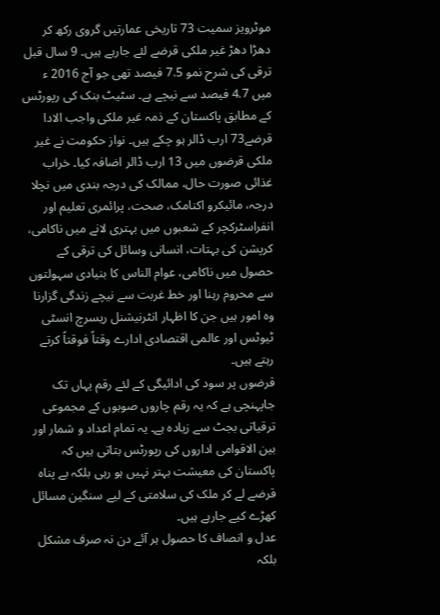موٹرویز سمیت 73 تاریخی عمارتیں گروی رکھ کر دھڑا دھڑ غیر ملکی قرضے لئے جارہے ہیں۔ 9 سال قبل ترقی کی شرح نمو 7.5 فیصد تھی جو آج 2016 ء میں 4.7 فیصد سے نیچے ہے۔ سٹیٹ بنک کی رپورٹس کے مطابق پاکستان کے ذمہ غیر ملکی واجب الادا قرضے73 ارب ڈالر ہو چکے ہیں۔ نواز حکومت نے غیر ملکی قرضوں میں 13 ارب ڈالر اضافہ کیا۔ خراب غذائی صورت حال، ممالک کی درجہ بندی میں نچلا درجہ، مائیکرو اکنامک، صحت، پرائمری تعلیم اور انفراسٹرکچر کے شعبوں میں بہتری لانے میں ناکامی، کرپشن کی بہتات، انسانی وسائل کی ترقی کے حصول میں ناکامی، عوام الناس کا بنیادی سہولتوں سے محروم رہنا اور خط غربت سے نیچے زندگی گزارنا وہ امور ہیں جن کا اظہار انٹرنیشنل ریسرچ انسٹی ٹیوٹس اور عالمی اقتصادی ادارے وقتاً فوقتاً کرتے رہتے ہیں۔
قرضوں پر سود کی ادائیگی کے لئے رقم یہاں تک جاپہنچی ہے کہ یہ رقم چاروں صوبوں کے مجموعی ترقیاتی بجٹ سے زیادہ ہے۔ یہ تمام اعداد و شمار اور بین الاقوامی اداروں کی رپورٹس بتاتی ہیں کہ پاکستان کی معیشت بہتر نہیں ہو رہی بلکہ بے پناہ قرضے لے کر ملک کی سلامتی کے لیے سنگین مسائل کھڑے کیے جارہے ہیں۔
عدل و انصاف کا حصول ہر آئے دن نہ صرف مشکل بلکہ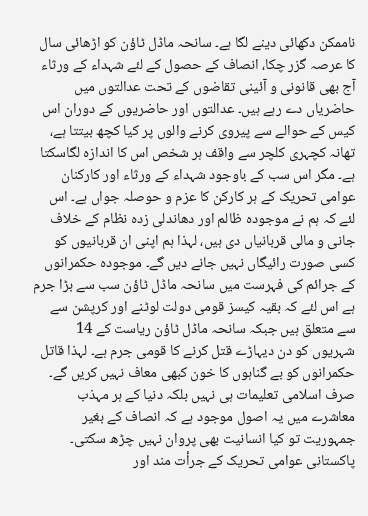ناممکن دکھائی دینے لگا ہے۔ سانحہ ماڈل ٹاؤن کو اڑھائی سال کا عرصہ گزر چکا، انصاف کے حصول کے لئے شہداء کے ورثاء آج بھی قانونی و آئینی تقاضوں کے تحت عدالتوں میں حاضریاں دے رہے ہیں۔ عدالتوں اور حاضریوں کے دوران اس کیس کے حوالے سے پیروی کرنے والوں پر کیا کچھ بیتتا ہے، تھانہ کچہری کلچر سے واقف ہر شخص اس کا اندازہ لگاسکتا ہے۔ مگر اس سب کے باوجود شہداء کے ورثاء اور کارکنان عوامی تحریک کے ہر کارکن کا عزم و حوصلہ جواں ہے۔ اس لئے کہ ہم نے موجودہ ظالم اور دھاندلی زدہ نظام کے خلاف جانی و مالی قربانیاں دی ہیں، لہذا ہم اپنی ان قربانیوں کو کسی صورت رائیگاں نہیں جانے دیں گے۔ موجودہ حکمرانوں کے جرائم کی فہرست میں سانحہ ماڈل ٹاؤن سب سے بڑا جرم ہے اس لئے کہ بقیہ کیسز قومی دولت لوٹنے اور کرپشن سے سے متعلق ہیں جبکہ سانحہ ماڈل ٹاؤن ریاست کے 14 شہریوں کو دن دیہاڑے قتل کرنے کا قومی جرم ہے۔ لہذا قاتل حکمرانوں کو بے گناہوں کا خون کبھی معاف نہیں کریں گے۔ صرف اسلامی تعلیمات ہی نہیں بلکہ دنیا کے ہر مہذب معاشرے میں یہ اصول موجود ہے کہ انصاف کے بغیر جمہوریت تو کیا انسانیت بھی پروان نہیں چڑھ سکتی۔
پاکستانی عوامی تحریک کے جرأت مند اور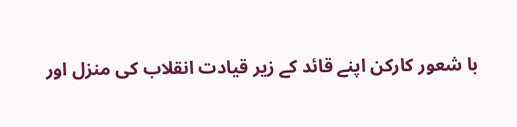با شعور کارکن اپنے قائد کے زیر قیادت انقلاب کی منزل اور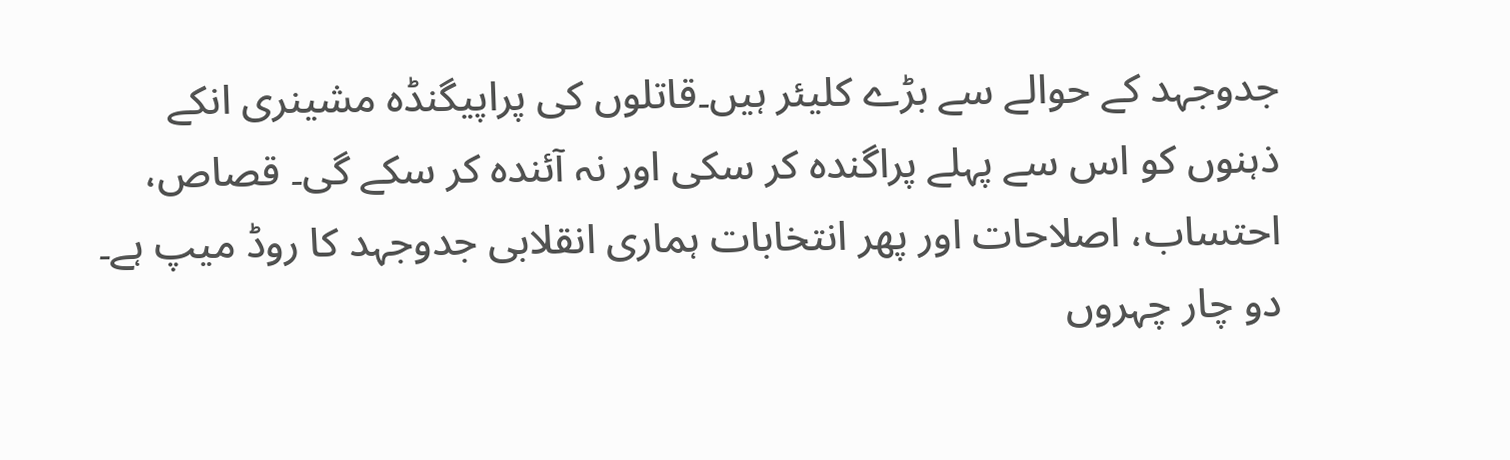جدوجہد کے حوالے سے بڑے کلیئر ہیں۔قاتلوں کی پراپیگنڈہ مشینری انکے ذہنوں کو اس سے پہلے پراگندہ کر سکی اور نہ آئندہ کر سکے گی۔ قصاص، احتساب، اصلاحات اور پھر انتخابات ہماری انقلابی جدوجہد کا روڈ میپ ہے۔ دو چار چہروں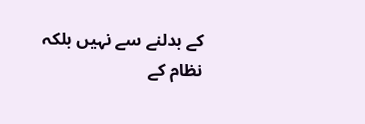کے بدلنے سے نہیں بلکہ نظام کے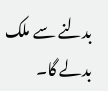بدلنے سے ملک بدلے گا۔